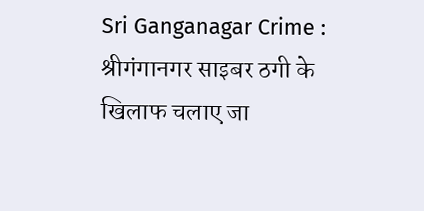Sri Ganganagar Crime : श्रीगंगानगर साइबर ठगी के खिलाफ चलाए जा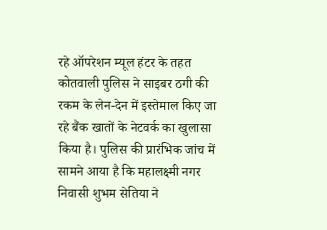रहे ऑपरेशन म्यूल हंटर के तहत कोतवाली पुलिस ने साइबर ठगी की रकम के लेन-देन में इस्तेमाल किए जा रहे बैंक खातों के नेटवर्क का खुलासा किया है। पुलिस की प्रारंभिक जांच में सामने आया है कि महालक्ष्मी नगर निवासी शुभम सेतिया ने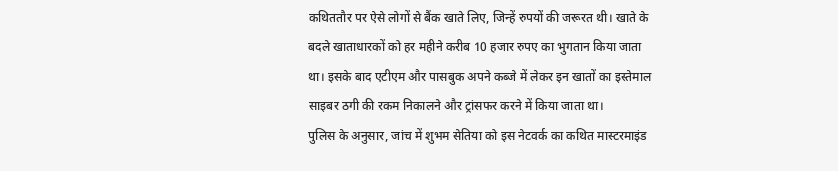कथिततौर पर ऐसे लोगों से बैंक खाते लिए, जिन्हें रुपयों की जरूरत थी। खाते के बदले खाताधारकों को हर महीने करीब 10 हजार रुपए का भुगतान किया जाता था। इसके बाद एटीएम और पासबुक अपने कब्जे में लेकर इन खातों का इस्तेमाल साइबर ठगी की रकम निकालने और ट्रांसफर करने में किया जाता था।
पुलिस के अनुसार, जांच में शुभम सेतिया को इस नेटवर्क का कथित मास्टरमाइंड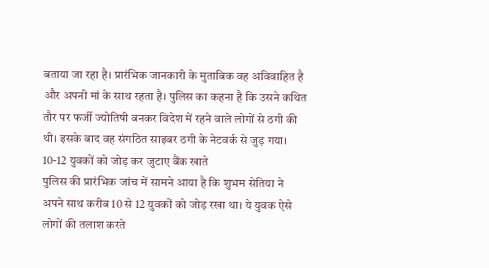बताया जा रहा है। प्रारंभिक जानकारी के मुताबिक वह अविवाहित है और अपनी मां के साथ रहता है। पुलिस का कहना है कि उसने कथित तौर पर फर्जी ज्योतिषी बनकर विदेश में रहने वाले लोगों से ठगी की थी। इसके बाद वह संगठित साइबर ठगी के नेटवर्क से जुड़ गया।
10-12 युवकों को जोड़ कर जुटाए बैंक खाते
पुलिस की प्रारंभिक जांच में सामने आया है कि शुभम सेतिया ने अपने साथ करीब 10 से 12 युवकों को जोड़ रखा था। ये युवक ऐसे लोगों की तलाश करते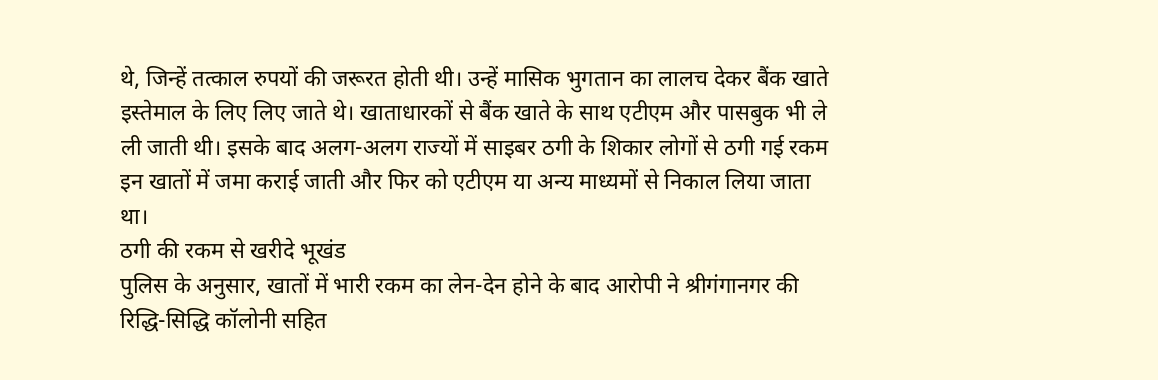थे, जिन्हें तत्काल रुपयों की जरूरत होती थी। उन्हें मासिक भुगतान का लालच देकर बैंक खाते इस्तेमाल के लिए लिए जाते थे। खाताधारकों से बैंक खाते के साथ एटीएम और पासबुक भी ले ली जाती थी। इसके बाद अलग-अलग राज्यों में साइबर ठगी के शिकार लोगों से ठगी गई रकम इन खातों में जमा कराई जाती और फिर को एटीएम या अन्य माध्यमों से निकाल लिया जाता था।
ठगी की रकम से खरीदे भूखंड
पुलिस के अनुसार, खातों में भारी रकम का लेन-देन होने के बाद आरोपी ने श्रीगंगानगर की रिद्धि-सिद्धि कॉलोनी सहित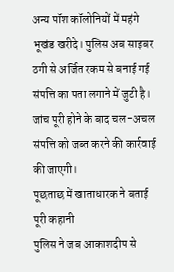अन्य पॉश कॉलोनियों में महंगे भूखंड खरीदे। पुलिस अब साइबर ठगी से अर्जित रकम से बनाई गई संपत्ति का पता लगाने में जुटी है। जांच पूरी होने के बाद चल-अचल संपत्ति को जब्त करने की कार्रवाई की जाएगी।
पूछताछ में खाताधारक ने बताई पूरी कहानी
पुलिस ने जब आकाशदीप से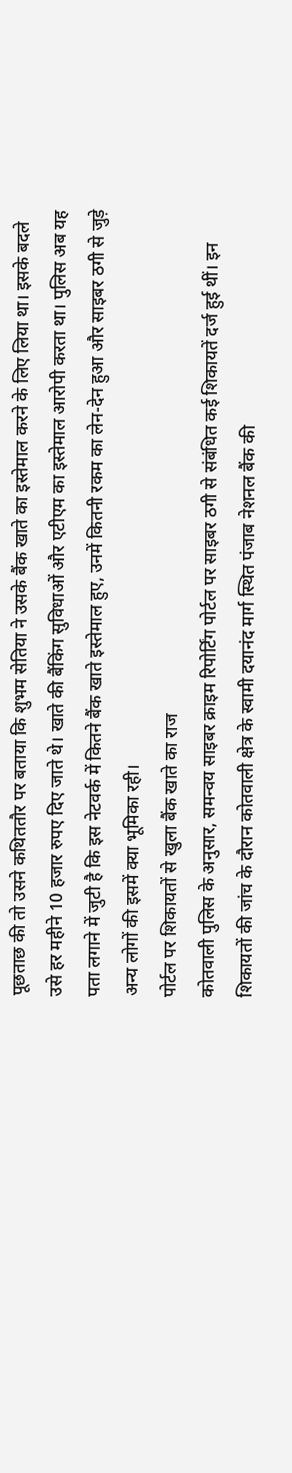पूछताछ की तो उसने कथिततौर पर बताया कि शुभम सेतिया ने उसके बैंक खाते का इस्तेमाल करने के लिए लिया था। इसके बदले उसे हर महीने 10 हजार रुपए दिए जाते थे। खाते की बैंकिंग सुविधाओं और एटीएम का इस्तेमाल आरोपी करता था। पुलिस अब यह पता लगाने में जुटी है कि इस नेटवर्क में कितने बैंक खाते इस्तेमाल हुए, उनमें कितनी रकम का लेन-देन हुआ और साइबर ठगी से जुड़े अन्य लोगों की इसमें क्या भूमिका रही।
पोर्टल पर शिकायतों से खुला बैंक खाते का राज
कोतवाली पुलिस के अनुसार, समन्वय साइबर क्राइम रिपोर्टिंग पोर्टल पर साइबर ठगी से संबंधित कई शिकायतें दर्ज हुई थीं। इन शिकायतों की जांच के दौरान कोतवाली क्षेत्र के स्वामी दयानंद मार्ग स्थित पंजाब नेशनल बैंक की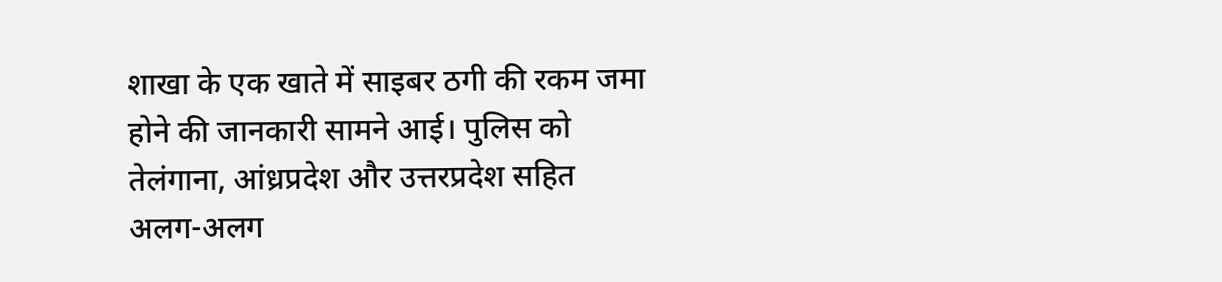शाखा के एक खाते में साइबर ठगी की रकम जमा होने की जानकारी सामने आई। पुलिस को तेलंगाना, आंध्रप्रदेश और उत्तरप्रदेश सहित अलग-अलग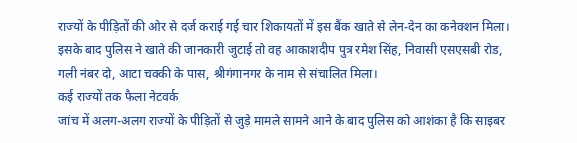राज्यों के पीड़ितों की ओर से दर्ज कराई गई चार शिकायतों में इस बैंक खाते से लेन-देन का कनेक्शन मिला। इसके बाद पुलिस ने खाते की जानकारी जुटाई तो वह आकाशदीप पुत्र रमेश सिंह, निवासी एसएसबी रोड, गली नंबर दो, आटा चक्की के पास, श्रीगंगानगर के नाम से संचालित मिला।
कई राज्यों तक फैला नेटवर्क
जांच में अलग-अलग राज्यों के पीड़ितों से जुड़े मामले सामने आने के बाद पुलिस को आशंका है कि साइबर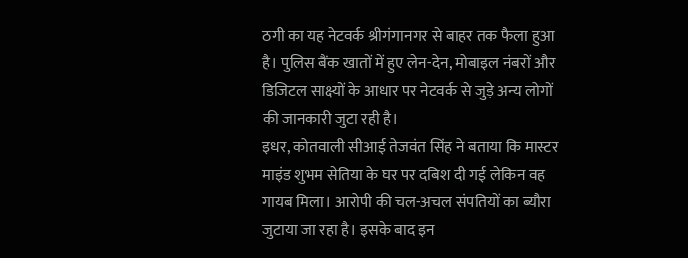ठगी का यह नेटवर्क श्रीगंगानगर से बाहर तक फैला हुआ है। पुलिस बैंक खातों में हुए लेन-देन, मोबाइल नंबरों और डिजिटल साक्ष्यों के आधार पर नेटवर्क से जुड़े अन्य लोगों की जानकारी जुटा रही है।
इधर, कोतवाली सीआई तेजवंत सिंह ने बताया कि मास्टर माइंड शुभम सेतिया के घर पर दबिश दी गई लेकिन वह गायब मिला। आरोपी की चल-अचल संपतियों का ब्यौरा जुटाया जा रहा है। इसके बाद इन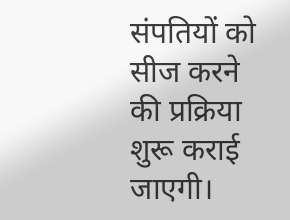संपतियों को सीज करने की प्रक्रिया शुरू कराई जाएगी।